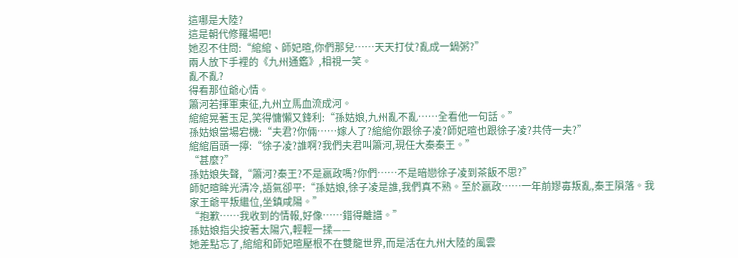這哪是大陸?
這是朝代修羅場吧!
她忍不住問:“綰綰、師妃暄,你們那兒……天天打仗?亂成一鍋粥?”
兩人放下手裡的《九州通鑑》,相視一笑。
亂不亂?
得看那位爺心情。
簫河若揮軍東征,九州立馬血流成河。
綰綰晃著玉足,笑得慵懶又鋒利:“孫姑娘,九州亂不亂……全看他一句話。”
孫姑娘當場宕機:“夫君?你倆……嫁人了?綰綰你跟徐子凌?師妃暄也跟徐子凌?共侍一夫?”
綰綰眉頭一擰:“徐子凌?誰啊?我們夫君叫簫河,現任大秦秦王。”
“甚麼?”
孫姑娘失聲,“簫河?秦王?不是嬴政嗎?你們……不是暗戀徐子凌到茶飯不思?”
師妃暄眸光清冷,語氣卻平:“孫姑娘,徐子凌是誰,我們真不熟。至於嬴政……一年前嫪毐叛亂,秦王隕落。我家王爺平叛繼位,坐鎮咸陽。”
“抱歉……我收到的情報,好像……錯得離譜。”
孫姑娘指尖按著太陽穴,輕輕一揉——
她差點忘了,綰綰和師妃暄壓根不在雙龍世界,而是活在九州大陸的風雲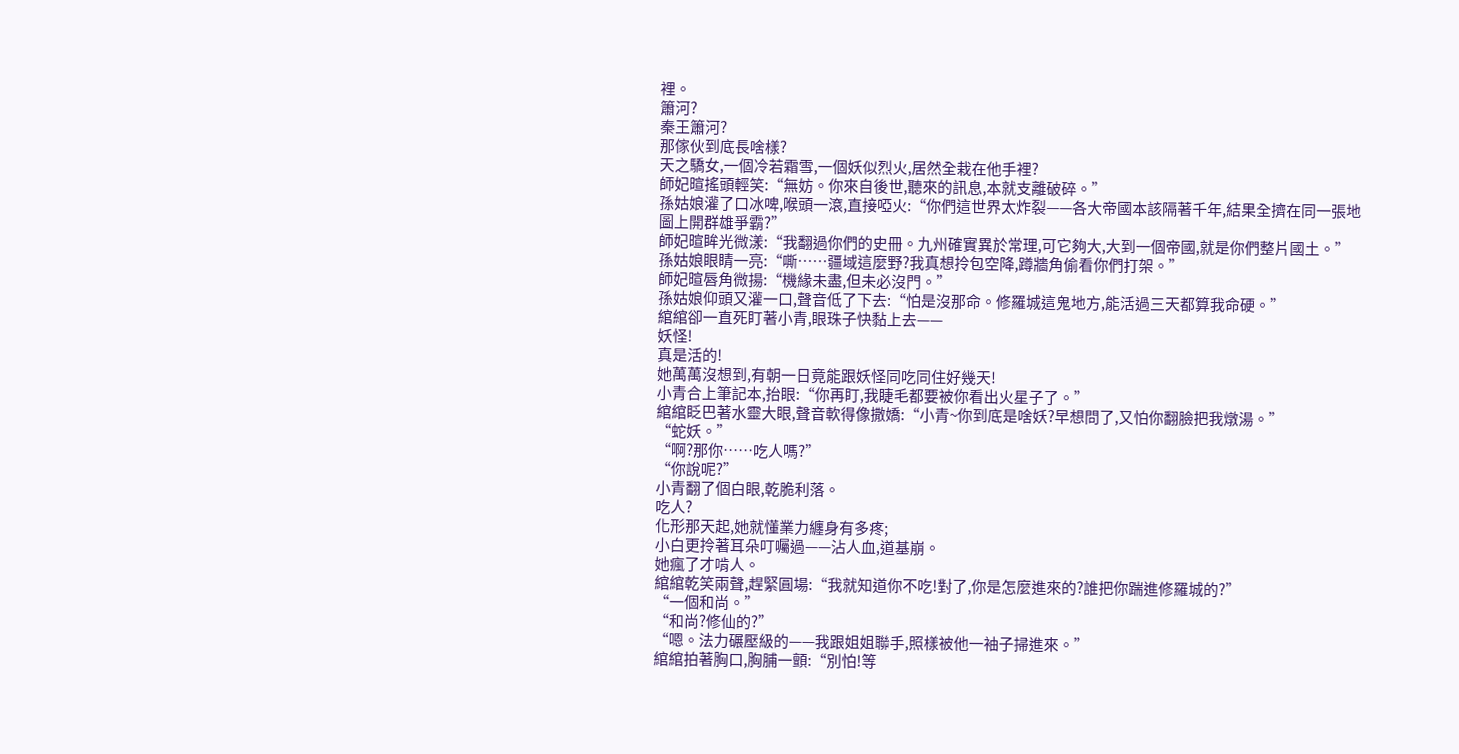裡。
簫河?
秦王簫河?
那傢伙到底長啥樣?
天之驕女,一個冷若霜雪,一個妖似烈火,居然全栽在他手裡?
師妃暄搖頭輕笑:“無妨。你來自後世,聽來的訊息,本就支離破碎。”
孫姑娘灌了口冰啤,喉頭一滾,直接啞火:“你們這世界太炸裂——各大帝國本該隔著千年,結果全擠在同一張地圖上開群雄爭霸?”
師妃暄眸光微漾:“我翻過你們的史冊。九州確實異於常理,可它夠大,大到一個帝國,就是你們整片國土。”
孫姑娘眼睛一亮:“嘶……疆域這麼野?我真想拎包空降,蹲牆角偷看你們打架。”
師妃暄唇角微揚:“機緣未盡,但未必沒門。”
孫姑娘仰頭又灌一口,聲音低了下去:“怕是沒那命。修羅城這鬼地方,能活過三天都算我命硬。”
綰綰卻一直死盯著小青,眼珠子快黏上去——
妖怪!
真是活的!
她萬萬沒想到,有朝一日竟能跟妖怪同吃同住好幾天!
小青合上筆記本,抬眼:“你再盯,我睫毛都要被你看出火星子了。”
綰綰眨巴著水靈大眼,聲音軟得像撒嬌:“小青~你到底是啥妖?早想問了,又怕你翻臉把我燉湯。”
“蛇妖。”
“啊?那你……吃人嗎?”
“你說呢?”
小青翻了個白眼,乾脆利落。
吃人?
化形那天起,她就懂業力纏身有多疼;
小白更拎著耳朵叮囑過——沾人血,道基崩。
她瘋了才啃人。
綰綰乾笑兩聲,趕緊圓場:“我就知道你不吃!對了,你是怎麼進來的?誰把你踹進修羅城的?”
“一個和尚。”
“和尚?修仙的?”
“嗯。法力碾壓級的——我跟姐姐聯手,照樣被他一袖子掃進來。”
綰綰拍著胸口,胸脯一顫:“別怕!等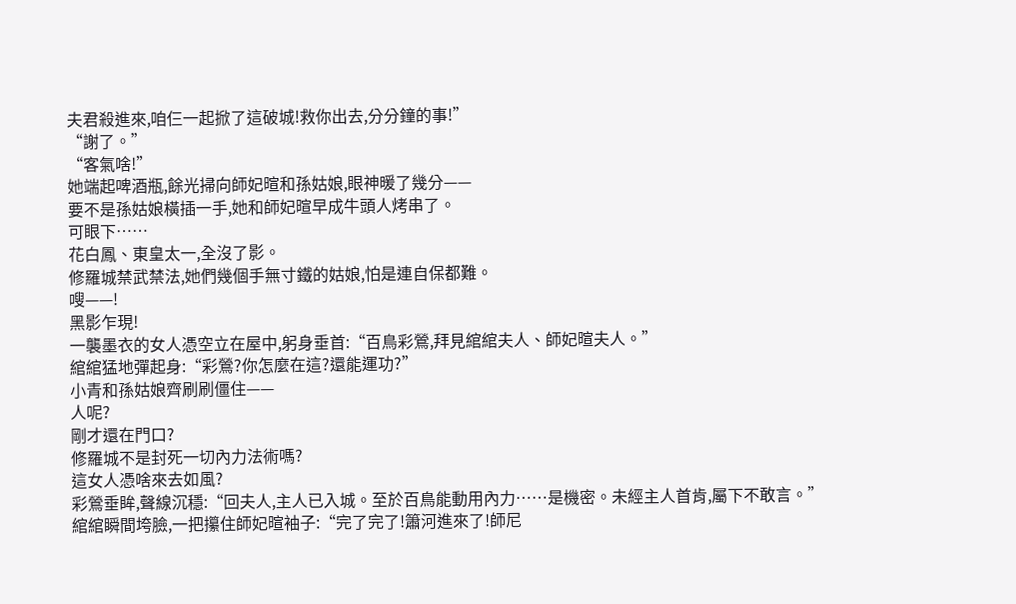夫君殺進來,咱仨一起掀了這破城!救你出去,分分鐘的事!”
“謝了。”
“客氣啥!”
她端起啤酒瓶,餘光掃向師妃暄和孫姑娘,眼神暖了幾分——
要不是孫姑娘橫插一手,她和師妃暄早成牛頭人烤串了。
可眼下……
花白鳳、東皇太一,全沒了影。
修羅城禁武禁法,她們幾個手無寸鐵的姑娘,怕是連自保都難。
嗖——!
黑影乍現!
一襲墨衣的女人憑空立在屋中,躬身垂首:“百鳥彩鶯,拜見綰綰夫人、師妃暄夫人。”
綰綰猛地彈起身:“彩鶯?你怎麼在這?還能運功?”
小青和孫姑娘齊刷刷僵住——
人呢?
剛才還在門口?
修羅城不是封死一切內力法術嗎?
這女人憑啥來去如風?
彩鶯垂眸,聲線沉穩:“回夫人,主人已入城。至於百鳥能動用內力……是機密。未經主人首肯,屬下不敢言。”
綰綰瞬間垮臉,一把攥住師妃暄袖子:“完了完了!簫河進來了!師尼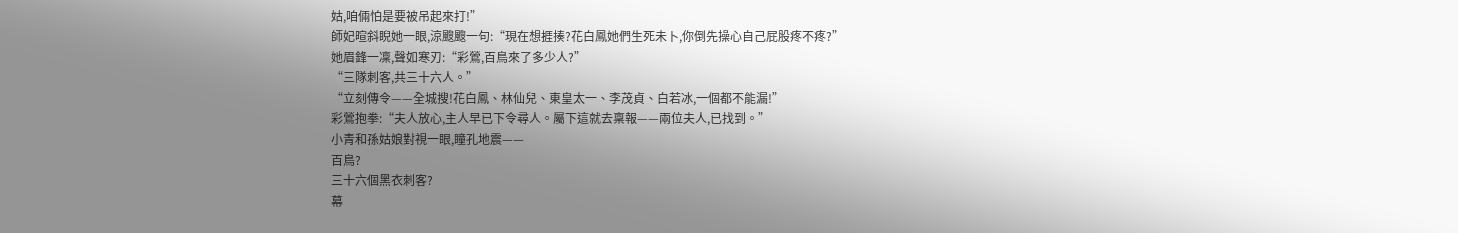姑,咱倆怕是要被吊起來打!”
師妃暄斜睨她一眼,涼颼颼一句:“現在想捱揍?花白鳳她們生死未卜,你倒先操心自己屁股疼不疼?”
她眉鋒一凜,聲如寒刃:“彩鶯,百鳥來了多少人?”
“三隊刺客,共三十六人。”
“立刻傳令——全城搜!花白鳳、林仙兒、東皇太一、李茂貞、白若冰,一個都不能漏!”
彩鶯抱拳:“夫人放心,主人早已下令尋人。屬下這就去稟報——兩位夫人,已找到。”
小青和孫姑娘對視一眼,瞳孔地震——
百鳥?
三十六個黑衣刺客?
幕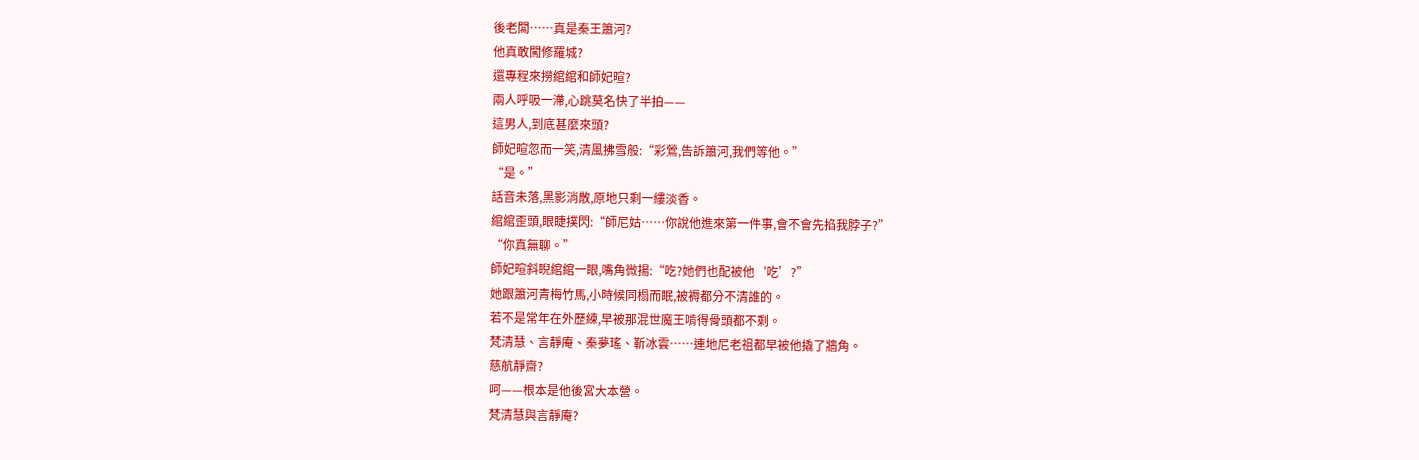後老闆……真是秦王簫河?
他真敢闖修羅城?
還專程來撈綰綰和師妃暄?
兩人呼吸一滯,心跳莫名快了半拍——
這男人,到底甚麼來頭?
師妃暄忽而一笑,清風拂雪般:“彩鶯,告訴簫河,我們等他。”
“是。”
話音未落,黑影消散,原地只剩一縷淡香。
綰綰歪頭,眼睫撲閃:“師尼姑……你說他進來第一件事,會不會先掐我脖子?”
“你真無聊。”
師妃暄斜睨綰綰一眼,嘴角微揚:“吃?她們也配被他‘吃’?”
她跟簫河青梅竹馬,小時候同榻而眠,被褥都分不清誰的。
若不是常年在外歷練,早被那混世魔王啃得骨頭都不剩。
梵清慧、言靜庵、秦夢瑤、靳冰雲……連地尼老祖都早被他撬了牆角。
慈航靜齋?
呵——根本是他後宮大本營。
梵清慧與言靜庵?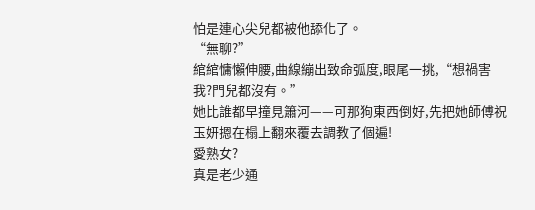怕是連心尖兒都被他舔化了。
“無聊?”
綰綰慵懶伸腰,曲線繃出致命弧度,眼尾一挑,“想禍害我?門兒都沒有。”
她比誰都早撞見簫河——可那狗東西倒好,先把她師傅祝玉妍摁在榻上翻來覆去調教了個遍!
愛熟女?
真是老少通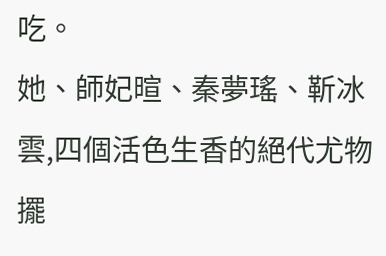吃。
她、師妃暄、秦夢瑤、靳冰雲,四個活色生香的絕代尤物擺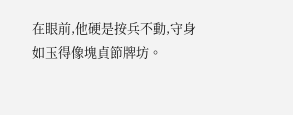在眼前,他硬是按兵不動,守身如玉得像塊貞節牌坊。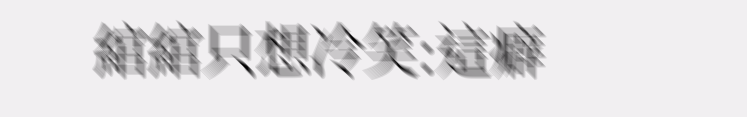綰綰只想冷笑:這癖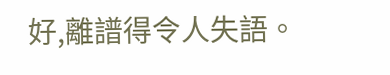好,離譜得令人失語。